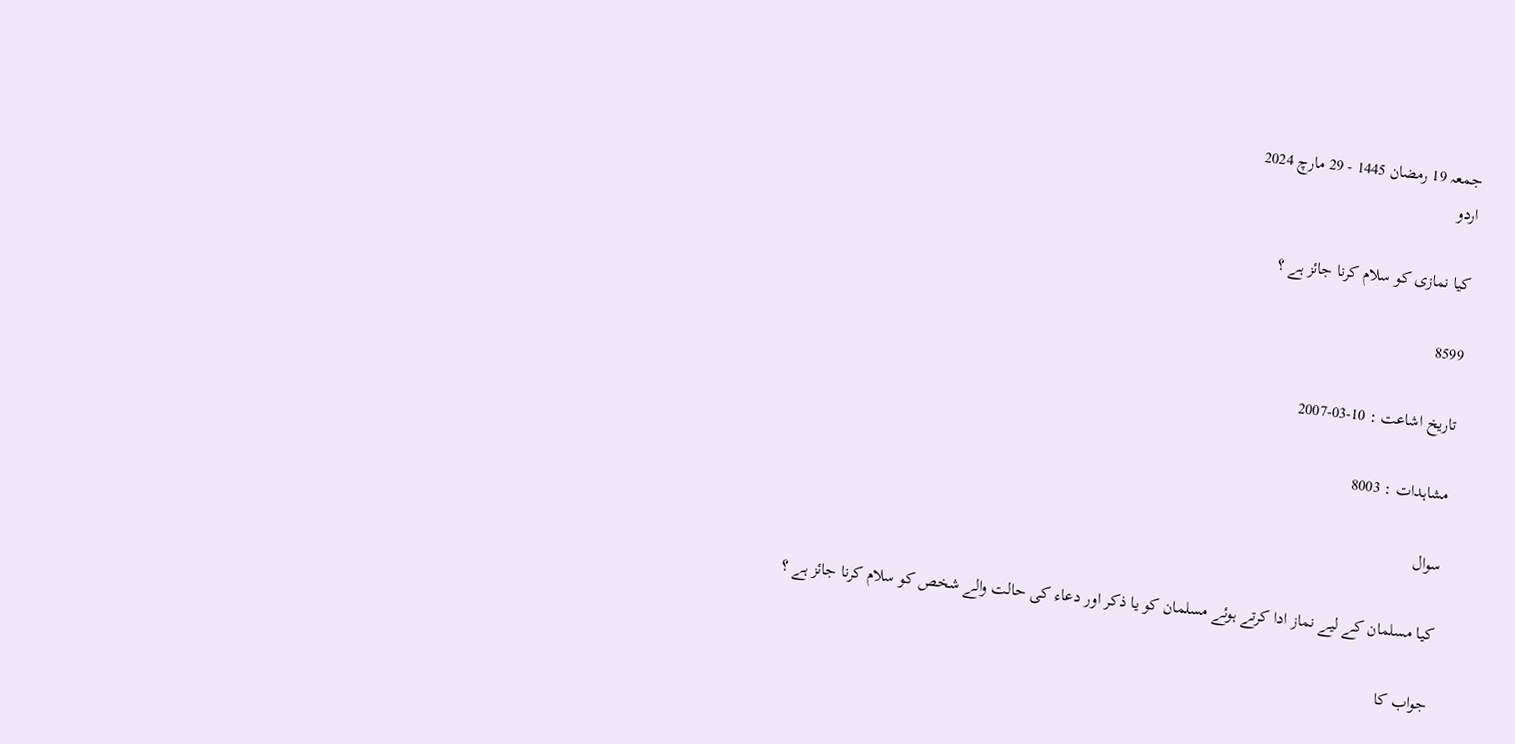جمعہ 19 رمضان 1445 - 29 مارچ 2024
اردو

كيا نمازى كو سلام كرنا جائز ہے ؟

8599

تاریخ اشاعت : 10-03-2007

مشاہدات : 8003

سوال

كيا مسلمان كے ليے نماز ادا كرتے ہوئے مسلمان كو يا ذكر اور دعاء كى حالت والے شخص كو سلام كرنا جائز ہے ؟

جواب کا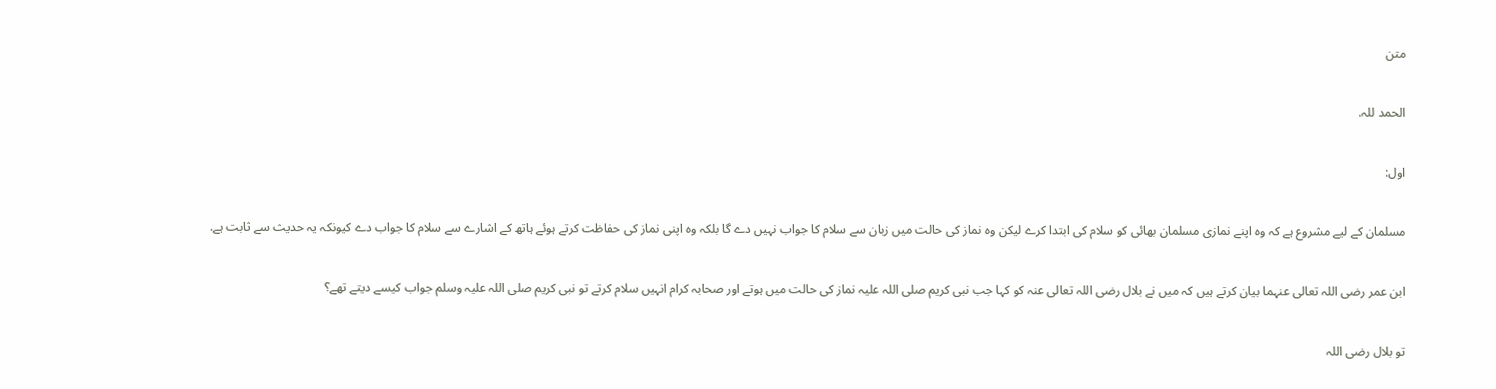متن

الحمد للہ.

اول:

مسلمان كے ليے مشروع ہے كہ وہ اپنے نمازى مسلمان بھائى كو سلام كى ابتدا كرے ليكن وہ نماز كى حالت ميں زبان سے سلام كا جواب نہيں دے گا بلكہ وہ اپنى نماز كى حفاظت كرتے ہوئے ہاتھ كے اشارے سے سلام كا جواب دے كيونكہ يہ حديث سے ثابت ہے.

ابن عمر رضى اللہ تعالى عنہما بيان كرتے ہيں كہ ميں نے بلال رضى اللہ تعالى عنہ كو كہا جب نبى كريم صلى اللہ عليہ نماز كى حالت ميں ہوتے اور صحابہ كرام انہيں سلام كرتے تو نبى كريم صلى اللہ عليہ وسلم جواب كيسے ديتے تھے؟

تو بلال رضى اللہ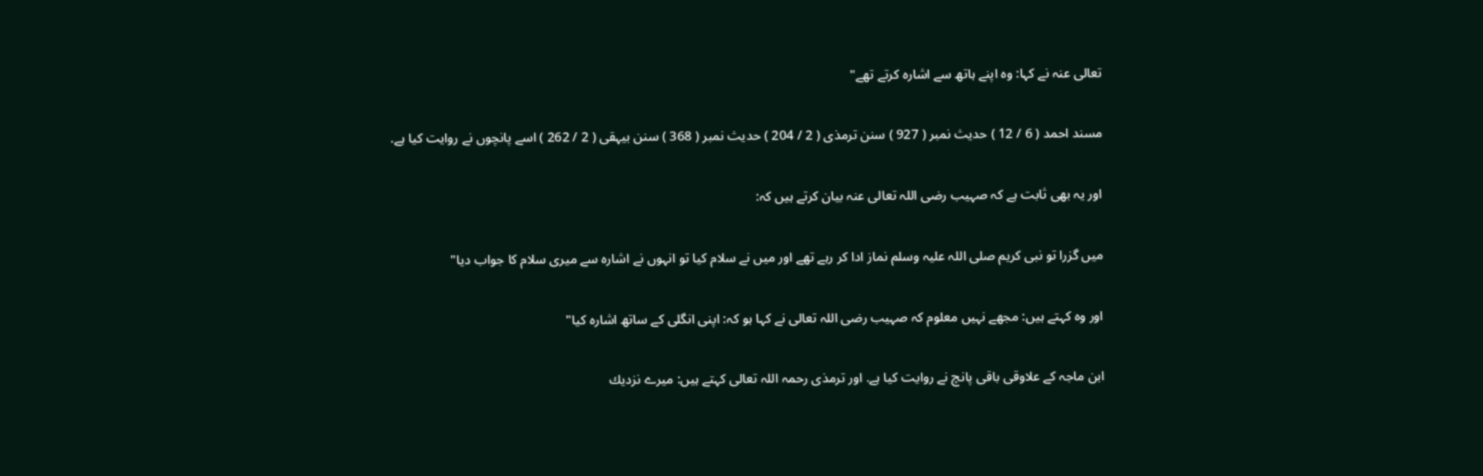تعالى عنہ نے كہا: وہ اپنے ہاتھ سے اشارہ كرتے تھے"

مسند احمد ( 6 / 12 ) حديث نمبر ( 927 ) سنن ترمذى ( 2 / 204 ) حديث نمبر ( 368 ) سنن بيہقى ( 2 / 262 ) اسے پانچوں نے روايت كيا ہے.

اور يہ بھى ثابت ہے كہ صہيب رضى اللہ تعالى عنہ بيان كرتے ہيں كہ:

ميں گزرا تو نبى كريم صلى اللہ عليہ وسلم نماز ادا كر رہے تھے اور ميں نے سلام كيا تو انہوں نے اشارہ سے ميرى سلام كا جواب ديا"

اور وہ كہتے ہيں: مجھے نہيں معلوم كہ صہيب رضى اللہ تعالى نے كہا ہو كہ: اپنى انگلى كے ساتھ اشارہ كيا"

ابن ماجہ كے علاوقى باقى پانچ نے روايت كيا ہے. اور ترمذى رحمہ اللہ تعالى كہتے ہيں: ميرے نزديك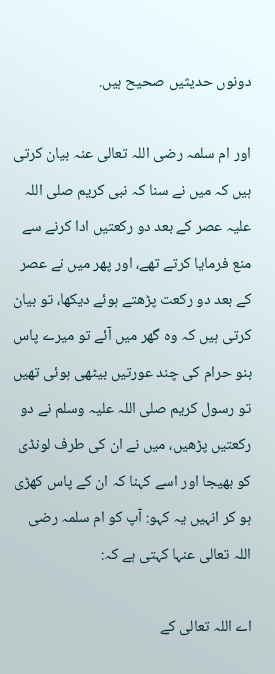دونوں حديثيں صحيح ہيں.

اور ام سلمہ رضى اللہ تعالى عنہ بيان كرتى ہيں كہ ميں نے سنا كہ نبى كريم صلى اللہ عليہ عصر كے بعد دو ركعتيں ادا كرنے سے منع فرمايا كرتے تھے، اور پھر ميں نے عصر كے بعد دو ركعت پڑھتے ہوئے ديكھا، تو بيان كرتى ہيں كہ وہ گھر ميں آئے تو ميرے پاس بنو حرام كى چند عورتيں بيٹھى ہوئى تھيں تو رسول كريم صلى اللہ عليہ وسلم نے دو ركعتيں پڑھيں، ميں نے ان كى طرف لونڈى كو بھيجا اور اسے كہنا كہ ان كے پاس كھڑى ہو كر انہيں يہ كہو: آپ كو ام سلمہ رضى اللہ تعالى عنہا كہتى ہے كہ:

اے اللہ تعالى كے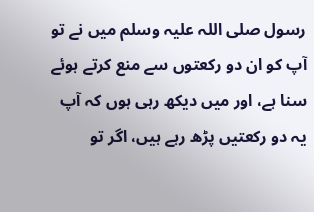رسول صلى اللہ عليہ وسلم ميں نے تو آپ كو ان دو ركعتوں سے منع كرتے ہوئے سنا ہے، اور ميں ديكھ رہى ہوں كہ آپ يہ دو ركعتيں پڑھ رہے ہيں، اگر تو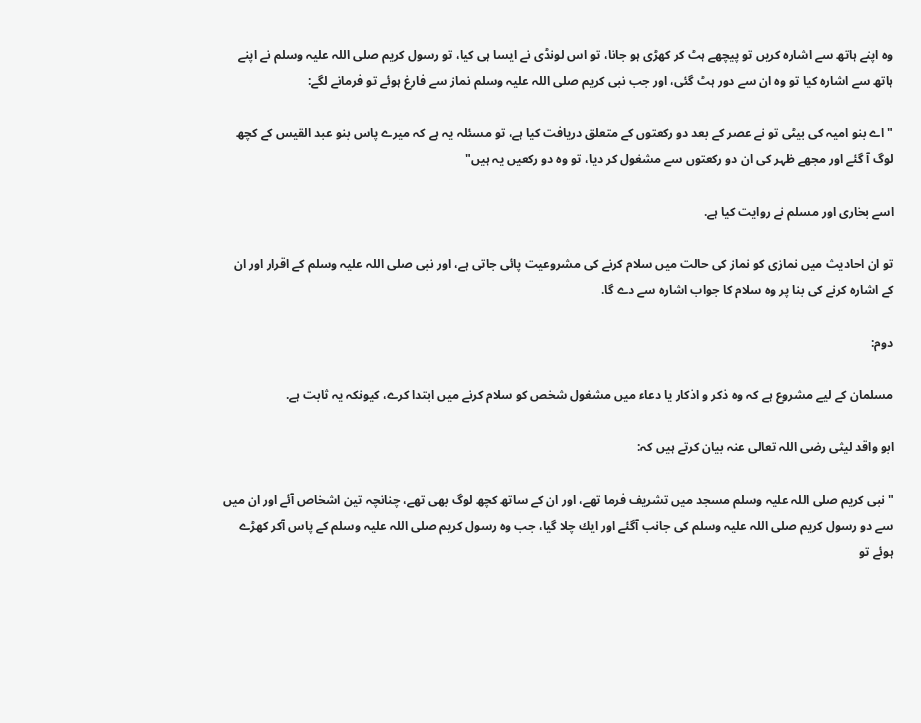وہ اپنے ہاتھ سے اشارہ كريں تو پيچھے ہٹ كر كھڑى ہو جانا، تو اس لونڈى نے ايسا ہى كيا، تو رسول كريم صلى اللہ عليہ وسلم نے اپنے ہاتھ سے اشارہ كيا تو وہ ان سے دور ہٹ گئى، اور جب نبى كريم صلى اللہ عليہ وسلم نماز سے فارغ ہوئے تو فرمانے لگے:

" اے بنو اميہ كى بيٹى تو نے عصر كے بعد دو ركعتوں كے متعلق دريافت كيا ہے، تو مسئلہ يہ ہے كہ ميرے پاس بنو عبد القيس كے كچھ لوگ آ گئے اور مجھے ظہر كى ان دو ركعتوں سے مشغول كر ديا، تو وہ دو ركعيں يہ ہيں"

اسے بخارى اور مسلم نے روايت كيا ہے.

تو ان احاديث ميں نمازى كو نماز كى حالت ميں سلام كرنے كى مشروعيت پائى جاتى ہے، اور نبى صلى اللہ عليہ وسلم كے اقرار اور ان كے اشارہ كرنے كى بنا پر وہ سلام كا جواب اشارہ سے دے گا.

دوم:

مسلمان كے ليے مشروع ہے كہ وہ ذكر و اذكار يا دعاء ميں مشغول شخص كو سلام كرنے ميں ابتدا كرے، كيونكہ يہ ثابت ہے.

ابو واقد ليثى رضى اللہ تعالى عنہ بيان كرتے ہيں كہ:

" نبى كريم صلى اللہ عليہ وسلم مسجد ميں تشريف فرما تھے، اور ان كے ساتھ كچھ لوگ بھى تھے، چنانچہ تين اشخاص آئے اور ان ميں سے دو رسول كريم صلى اللہ عليہ وسلم كى جانب آگئے اور ايك چلا گيا، جب وہ رسول كريم صلى اللہ عليہ وسلم كے پاس آكر كھڑے ہوئے تو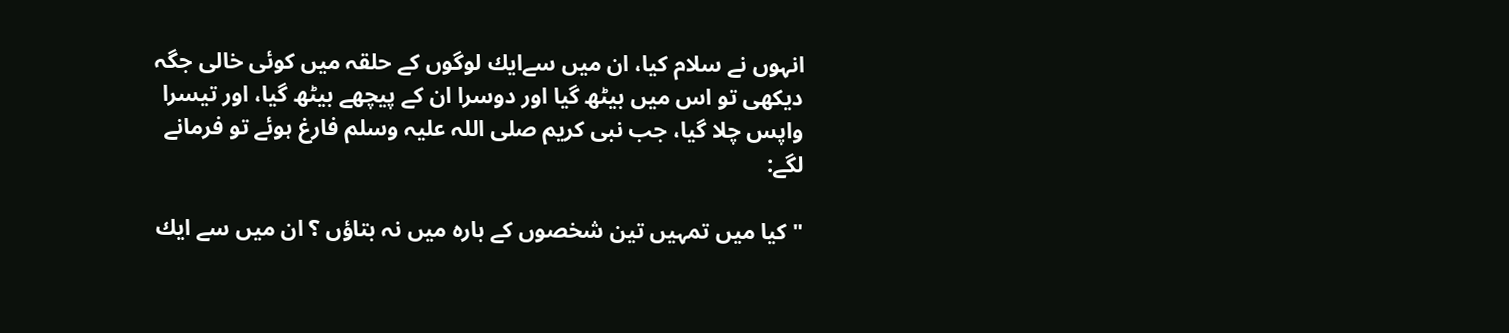انہوں نے سلام كيا، ان ميں سےايك لوگوں كے حلقہ ميں كوئى خالى جگہ ديكھى تو اس ميں بيٹھ گيا اور دوسرا ان كے پيچھے بيٹھ گيا، اور تيسرا واپس چلا گيا، جب نبى كريم صلى اللہ عليہ وسلم فارغ ہوئے تو فرمانے لگے:

" كيا ميں تمہيں تين شخصوں كے بارہ ميں نہ بتاؤں ؟ ان ميں سے ايك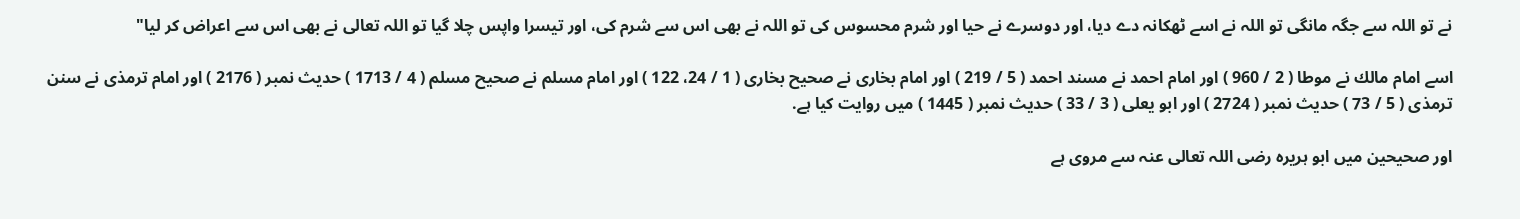نے تو اللہ سے جگہ مانگى تو اللہ نے اسے ٹھكانہ دے ديا، اور دوسرے نے حيا اور شرم محسوس كى تو اللہ نے بھى اس سے شرم كى، اور تيسرا واپس چلا گيا تو اللہ تعالى نے بھى اس سے اعراض كر ليا"

اسے امام مالك نے موطا ( 2 / 960 ) اور امام احمد نے مسند احمد ( 5 / 219 ) اور امام بخارى نے صحيح بخارى ( 1 / 24، 122 ) اور امام مسلم نے صحيح مسلم ( 4 / 1713 ) حديث نمبر ( 2176 ) اور امام ترمذى نے سنن ترمذى ( 5 / 73 ) حديث نمبر ( 2724 ) اور ابو يعلى ( 3 / 33 ) حديث نمبر ( 1445 ) ميں روايت كيا ہے.

اور صحيحين ميں ابو ہريرہ رضى اللہ تعالى عنہ سے مروى ہے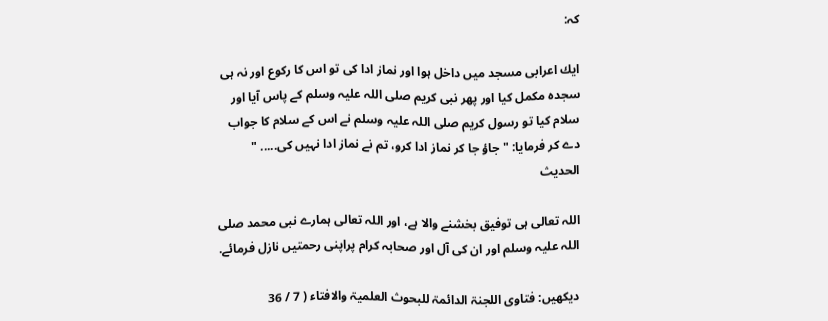كہ:

ايك اعرابى مسجد ميں داخل ہوا اور نماز ادا كى تو اس كا ركوع اور نہ ہى سجدہ مكمل كيا اور پھر نبى كريم صلى اللہ عليہ وسلم كے پاس آيا اور سلام كيا تو رسول كريم صلى اللہ عليہ وسلم نے اس كے سلام كا جواب دے كر فرمايا: " جاؤ جا كر نماز ادا كرو، تم نے نماز ادا نہيں كى..... " الحديث

اللہ تعالى ہى توفيق بخشنے والا ہے، اور اللہ تعالى ہمارے نبى محمد صلى اللہ عليہ وسلم اور ان كى آل اور صحابہ كرام پراپنى رحمتيں نازل فرمائے.

ديكھيں: فتاوى اللجنۃ الدائمۃ للبحوث العلميۃ والافتاء ( 7 / 36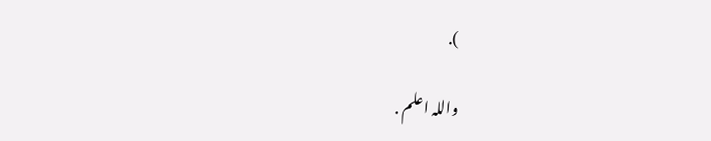).

واللہ اعلم .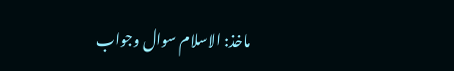ماخذ: الاسلام سوال وجواب